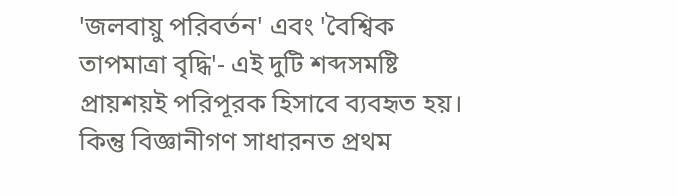'জলবায়ু পরিবর্তন' এবং 'বৈশ্বিক তাপমাত্রা বৃদ্ধি'- এই দুটি শব্দসমষ্টি প্রায়শয়ই পরিপূরক হিসাবে ব্যবহৃত হয়। কিন্তু বিজ্ঞানীগণ সাধারনত প্রথম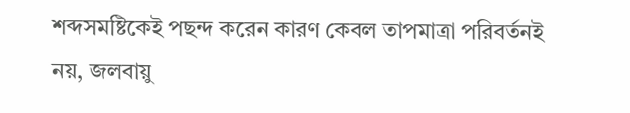শব্দসমষ্টিকেই পছন্দ করেন কারণ কেবল তাপমাত্রা পরিবর্তনই নয়, জলবায়ু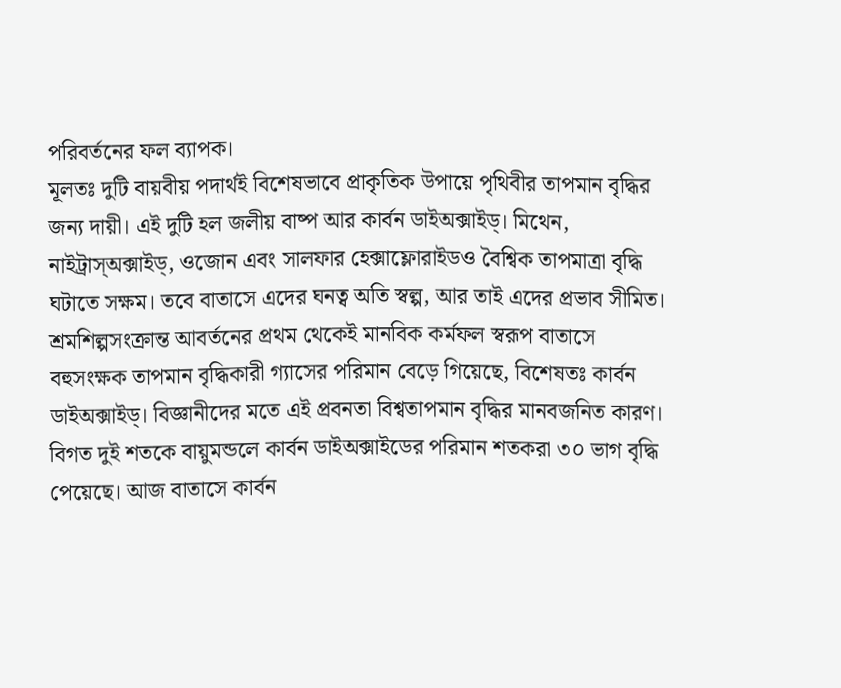পরিবর্তনের ফল ব্যাপক।
মূলতঃ দুটি বায়বীয় পদার্থই বিশেষভাবে প্রাকৃতিক উপায়ে পৃথিবীর তাপমান বৃদ্ধির জন্য দায়ী। এই দুটি হল জলীয় বাষ্প আর কার্বন ডাইঅক্সাইড্। মিথেন, নাইট্রাস্অক্সাইড্, ওজোন এবং সালফার হেক্সাফ্লোরাইডও বৈশ্বিক তাপমাত্রা বৃদ্ধি ঘটাতে সক্ষম। তবে বাতাসে এদের ঘনত্ব অতি স্বল্প, আর তাই এদের প্রভাব সীমিত। শ্রমশিল্পসংক্রান্ত আবর্তনের প্রথম থেকেই মানবিক কর্মফল স্বরূপ বাতাসে বহুসংক্ষক তাপমান বৃদ্ধিকারী গ্যাসের পরিমান বেড়ে গিয়েছে, বিশেষতঃ কার্বন ডাইঅক্সাইড্। বিজ্ঞানীদের মতে এই প্রবনতা বিশ্বতাপমান বৃদ্ধির মানবজনিত কারণ। বিগত দুই শতকে বায়ুমন্ডলে কার্বন ডাইঅক্সাইডের পরিমান শতকরা ৩০ ভাগ বৃদ্ধি পেয়েছে। আজ বাতাসে কার্বন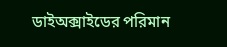ডাইঅক্সাইডের পরিমান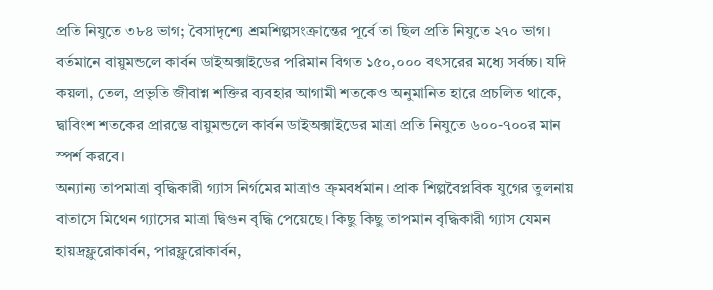প্রতি নিযুতে ৩৮৪ ভাগ; বৈসাদৃশ্যে শ্রমশিল্পসংক্রান্তের পূর্বে তা ছিল প্রতি নিযুতে ২৭০ ভাগ। বর্তমানে বায়ুমন্ডলে কার্বন ডাইঅক্সাইডের পরিমান বিগত ১৫০,০০০ বৎসরের মধ্যে সর্বচ্চ। যদি কয়লা, তেল, প্রভৃতি জীবাশ্ন শক্তির ব্যবহার আগামী শতকেও অনুমানিত হারে প্রচলিত থাকে, দ্বাবিংশ শতকের প্রারম্ভে বায়ুমন্ডলে কার্বন ডাইঅক্সাইডের মাত্রা প্রতি নিযুতে ৬০০-৭০০র মান স্পর্শ করবে।
অন্যান্য তাপমাত্রা বৃদ্ধিকারী গ্যাস নির্গমের মাত্রাও ক্র্মবর্ধমান। প্রাক শিল্পবৈপ্লবিক যুগের তুলনায় বাতাসে মিথেন গ্যাসের মাত্রা দ্বিগুন বৃদ্ধি পেয়েছে। কিছু কিছু তাপমান বৃদ্ধিকারী গ্যাস যেমন হায়দ্রফ্লুরোকার্বন, পারফ্লুরোকার্বন,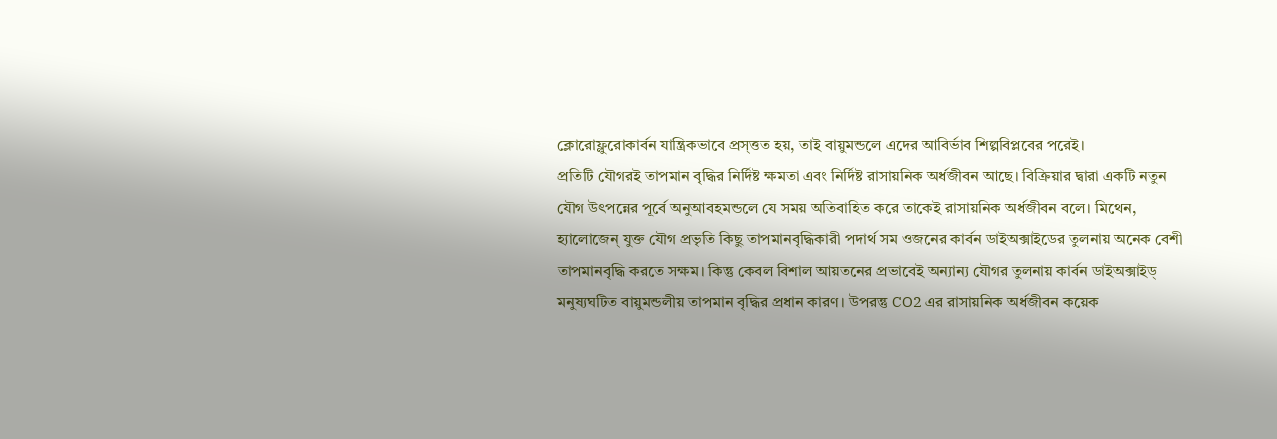ক্লোরোফ্লুরোকার্বন যান্ত্রিকভাবে প্রস্ত্তত হয়, তাই বায়ুমন্ডলে এদের আবির্ভাব শিল্পবিপ্লবের পরেই।
প্রতিটি যৌগরই তাপমান বৃদ্ধির নির্দিষ্ট ক্ষমতা এবং নির্দিষ্ট রাসায়নিক অর্ধজীবন আছে। বিক্রিয়ার দ্বারা একটি নতুন যৌগ উৎপন্নের পূর্বে অনুআবহমন্ডলে যে সময় অতিবাহিত করে তাকেই রাসায়নিক অর্ধজীবন বলে। মিথেন, হ্যালোজেন্ যুক্ত যৌগ প্রভৃতি কিছু তাপমানবৃদ্ধিকারী পদার্থ সম ওজনের কার্বন ডাইঅক্সাইডের তুলনায় অনেক বেশী তাপমানবৃদ্ধি করতে সক্ষম। কিন্তু কেবল বিশাল আয়তনের প্রভাবেই অন্যান্য যৌগর তুলনায় কার্বন ডাইঅক্সাইড্ মনুষ্যঘটিত বায়ুমন্ডলীয় তাপমান বৃদ্ধির প্রধান কারণ। উপরন্তু CO2 এর রাসায়নিক অর্ধজীবন কয়েক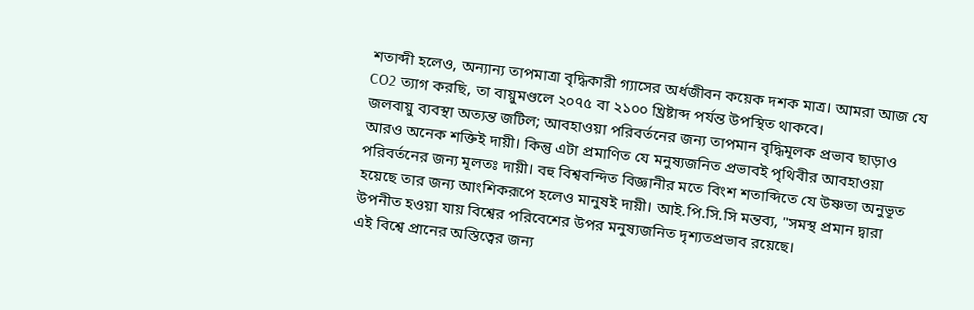শতাব্দী হলেও, অন্যান্য তাপমাত্রা বৃদ্ধিকারী গ্যাসের অর্ধজীবন কয়েক দশক মাত্র। আমরা আজ যে CO2 ত্যাগ করছি, তা বায়ুমণ্ডলে ২০৭৫ বা ২১০০ খ্রিষ্টাব্দ পর্যন্ত উপস্থিত থাকবে।
জলবায়ু ব্যবস্থা অত্যন্ত জটিল; আবহাওয়া পরিবর্তনের জন্য তাপমান বৃদ্ধিমূলক প্রভাব ছাড়াও আরও অনেক শক্তিই দায়ী। কিন্তু এটা প্রমাণিত যে মনুষ্যজনিত প্রভাবই পৃথিবীর আবহাওয়া পরিবর্তনের জন্য মূলতঃ দায়ী। বহু বিশ্ববন্দিত বিজ্ঞানীর মতে বিংশ শতাব্দিতে যে উষ্ণতা অনুভূত হয়েছে তার জন্য আংশিকরূপে হলেও মানুষই দায়ী। আই.পি.সি.সি মন্তব্য, "সমস্থ প্রমান দ্বারা উপনীত হওয়া যায় বিশ্বের পরিবেশের উপর মনুষ্যজনিত দৃশ্যতপ্রভাব রয়েছে।
এই বিশ্বে প্রানের অস্তিত্বের জন্য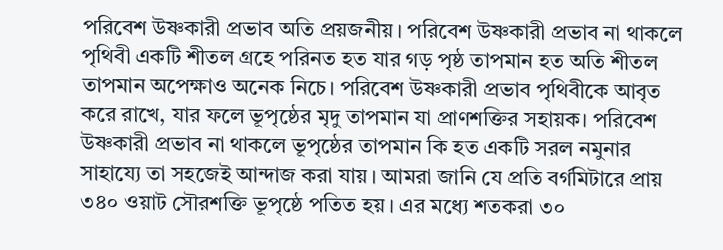পরিবেশ উষ্ণকারী প্রভাব অতি প্রয়জনীয়। পরিবেশ উষ্ণকারী প্রভাব না থাকলে পৃথিবী একটি শীতল গ্রহে পরিনত হত যার গড় পৃষ্ঠ তাপমান হত অতি শীতল তাপমান অপেক্ষাও অনেক নিচে। পরিবেশ উষ্ণকারী প্রভাব পৃথিবীকে আবৃত করে রাখে, যার ফলে ভূপৃষ্ঠের মৃদু তাপমান যা প্রাণশক্তির সহায়ক। পরিবেশ উষ্ণকারী প্রভাব না থাকলে ভূপৃষ্ঠের তাপমান কি হত একটি সরল নমুনার সাহায্যে তা সহজেই আন্দাজ করা যায়। আমরা জানি যে প্রতি বর্গমিটারে প্রায় ৩৪০ ওয়াট সৌরশক্তি ভূপৃষ্ঠে পতিত হয়। এর মধ্যে শতকরা ৩০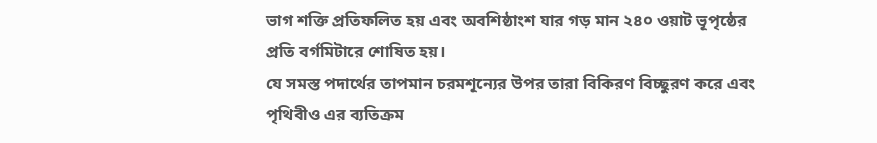ভাগ শক্তি প্রতিফলিত হয় এবং অবশিষ্ঠাংশ যার গড় মান ২৪০ ওয়াট ভূপৃষ্ঠের প্রতি বর্গমিটারে শোষিত হয়।
যে সমস্ত পদার্থের তাপমান চরমশূন্যের উপর তারা বিকিরণ বিচ্ছুরণ করে এবং পৃথিবীও এর ব্যতিক্রম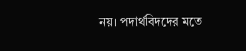নয়। পদার্থবিদদের মতে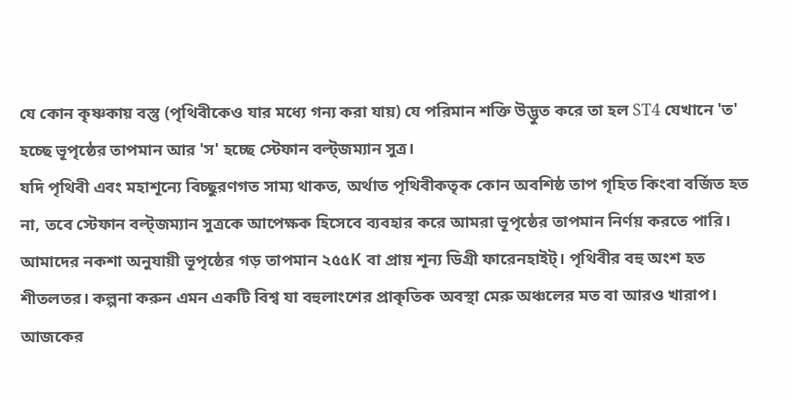যে কোন কৃষ্ণকায় বস্তু (পৃথিবীকেও যার মধ্যে গন্য করা যায়) যে পরিমান শক্তি উদ্ভুত করে তা হল ST4 যেখানে 'ত' হচ্ছে ভূপৃষ্ঠের তাপমান আর 'স' হচ্ছে স্টেফান বল্ট্জম্যান সুত্র।
যদি পৃথিবী এবং মহাশূন্যে বিচ্ছুরণগত সাম্য থাকত, অর্থাত পৃথিবীকতৃক কোন অবশিষ্ঠ তাপ গৃহিত কিংবা বর্জিত হত না, তবে স্টেফান বল্ট্জম্যান সুত্রকে আপেক্ষক হিসেবে ব্যবহার করে আমরা ভূপৃষ্ঠের তাপমান নির্ণয় করতে পারি। আমাদের নকশা অনুযায়ী ভূপৃষ্ঠের গড় তাপমান ২৫৫K বা প্রায় শূন্য ডিগ্রী ফারেনহাইট্। পৃথিবীর বহু অংশ হত শীতলতর। কল্পনা করুন এমন একটি বিশ্ব যা বহুলাংশের প্রাকৃতিক অবস্থা মেরু অঞ্চলের মত বা আরও খারাপ। আজকের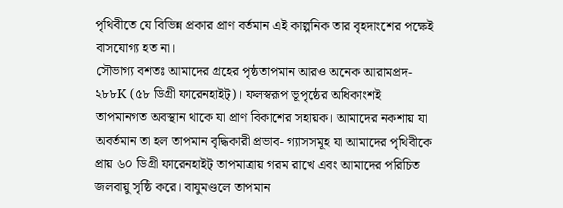পৃথিবীতে যে বিভিন্ন প্রকার প্রাণ বর্তমান এই কাল্পনিক তার বৃহদাংশের পক্ষেই বাসযোগ্য হত না।
সৌভাগ্য বশতঃ আমাদের গ্রহের পৃষ্ঠতাপমান আরও অনেক আরামপ্রদ- ২৮৮K (৫৮ ডিগ্রী ফারেনহাইট্)। ফলস্বরূপ ভূপৃষ্ঠের অধিকাংশই তাপমানগত অবস্থান থাকে যা প্রাণ বিকাশের সহায়ক। আমাদের নকশায় যা অবর্তমান তা হল তাপমান বৃদ্ধিকারী প্রভাব- গ্যাসসমূহ যা আমাদের পৃথিবীকে প্রায় ৬০ ডিগ্রী ফারেনহাইট্ তাপমাত্রায় গরম রাখে এবং আমাদের পরিচিত জলবায়ু সৃষ্ঠি করে। বাযুমণ্ডলে তাপমান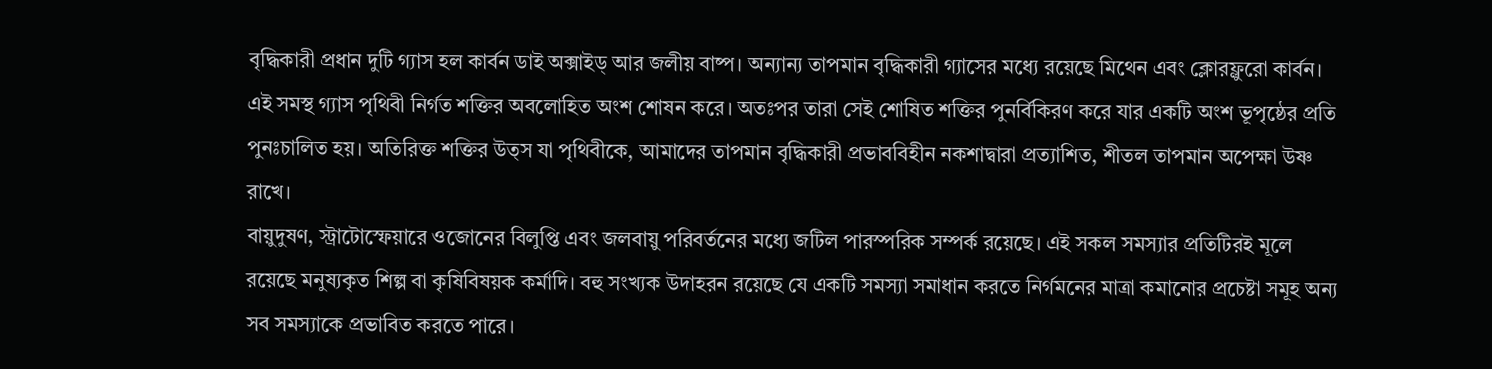বৃদ্ধিকারী প্রধান দুটি গ্যাস হল কার্বন ডাই অক্সাইড্ আর জলীয় বাষ্প। অন্যান্য তাপমান বৃদ্ধিকারী গ্যাসের মধ্যে রয়েছে মিথেন এবং ক্লোরফ্লুরো কার্বন। এই সমস্থ গ্যাস পৃথিবী নির্গত শক্তির অবলোহিত অংশ শোষন করে। অতঃপর তারা সেই শোষিত শক্তির পুনর্বিকিরণ করে যার একটি অংশ ভূপৃষ্ঠের প্রতি পুনঃচালিত হয়। অতিরিক্ত শক্তির উত্স যা পৃথিবীকে, আমাদের তাপমান বৃদ্ধিকারী প্রভাববিহীন নকশাদ্বারা প্রত্যাশিত, শীতল তাপমান অপেক্ষা উষ্ণ রাখে।
বায়ুদুষণ, স্ট্রাটোস্ফেয়ারে ওজোনের বিলুপ্তি এবং জলবায়ু পরিবর্তনের মধ্যে জটিল পারস্পরিক সম্পর্ক রয়েছে। এই সকল সমস্যার প্রতিটিরই মূলে রয়েছে মনুষ্যকৃত শিল্প বা কৃষিবিষয়ক কর্মাদি। বহু সংখ্যক উদাহরন রয়েছে যে একটি সমস্যা সমাধান করতে নির্গমনের মাত্রা কমানোর প্রচেষ্টা সমূহ অন্য সব সমস্যাকে প্রভাবিত করতে পারে।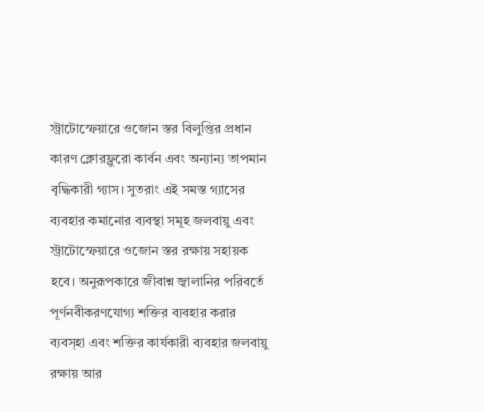স্ট্রাটোস্ফেয়ারে ওজোন স্তর বিলুপ্তির প্রধান কারণ ক্লোরফ্লুরো কার্বন এবং অন্যান্য তাপমান বৃদ্ধিকারী গ্যাস। সুতরাং এই সমস্ত গ্যাসের ব্যবহার কমানোর ব্যবস্থা সমূহ জলবায়ু এবং স্ট্রাটোস্ফেয়ারে ওজোন স্তর রক্ষায় সহায়ক হবে। অনুরূপকারে জীবাশ্ন জ্বালানির পরিবর্তে পূর্ণনবীকরণযোগ্য শক্তির ব্যবহার করার ব্যবস্হা এবং শক্তির কার্যকারী ব্যবহার জলবায়ু রক্ষায় আর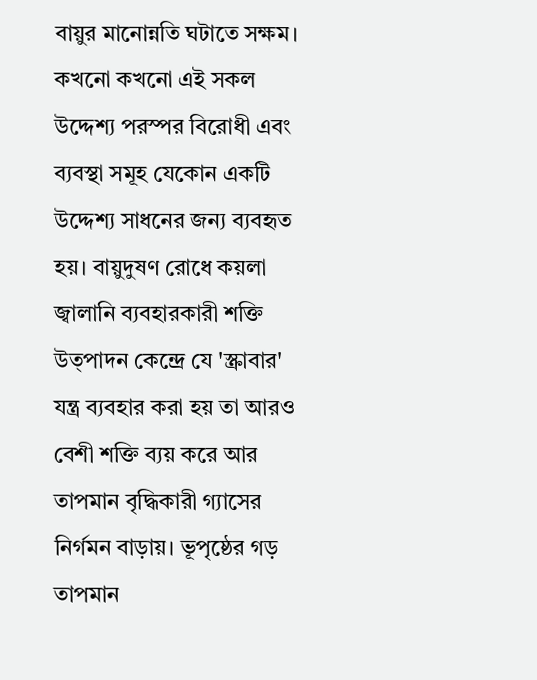বায়ুর মানোন্নতি ঘটাতে সক্ষম।
কখনো কখনো এই সকল উদ্দেশ্য পরস্পর বিরোধী এবং ব্যবস্থা সমূহ যেকোন একটি উদ্দেশ্য সাধনের জন্য ব্যবহৃত হয়। বায়ুদুষণ রোধে কয়লা জ্বালানি ব্যবহারকারী শক্তি উত্পাদন কেন্দ্রে যে 'স্ক্রাবার' যন্ত্র ব্যবহার করা হয় তা আরও বেশী শক্তি ব্যয় করে আর তাপমান বৃদ্ধিকারী গ্যাসের নির্গমন বাড়ায়। ভূপৃষ্ঠের গড় তাপমান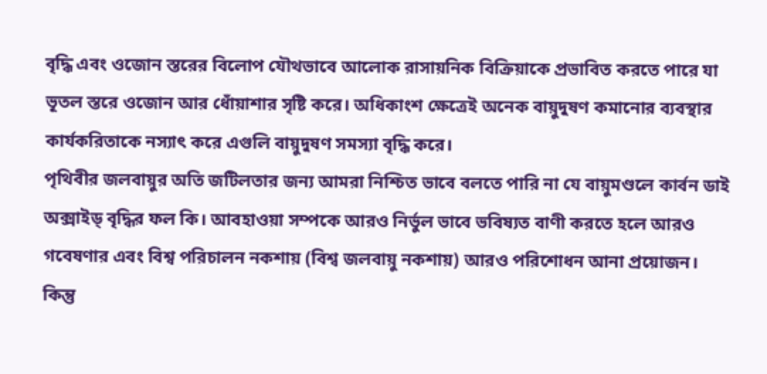বৃদ্ধি এবং ওজোন স্তরের বিলোপ যৌথভাবে আলোক রাসায়নিক বিক্রিয়াকে প্রভাবিত করতে পারে যা ভূতল স্তরে ওজোন আর ধোঁয়াশার সৃষ্টি করে। অধিকাংশ ক্ষেত্রেই অনেক বায়ুদুষণ কমানোর ব্যবস্থার কার্যকরিতাকে নস্যাৎ করে এগুলি বায়ুদুষণ সমস্যা বৃদ্ধি করে।
পৃথিবীর জলবায়ুর অতি জটিলতার জন্য আমরা নিশ্চিত ভাবে বলতে পারি না যে বায়ুমণ্ডলে কার্বন ডাই অক্সাইড্ বৃদ্ধির ফল কি। আবহাওয়া সম্পকে আরও নির্ভুল ভাবে ভবিষ্যত বাণী করতে হলে আরও গবেষণার এবং বিশ্ব পরিচালন নকশায় (বিশ্ব জলবায়ু নকশায়) আরও পরিশোধন আনা প্রয়োজন।
কিন্তু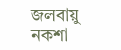জলবায়ু নকশা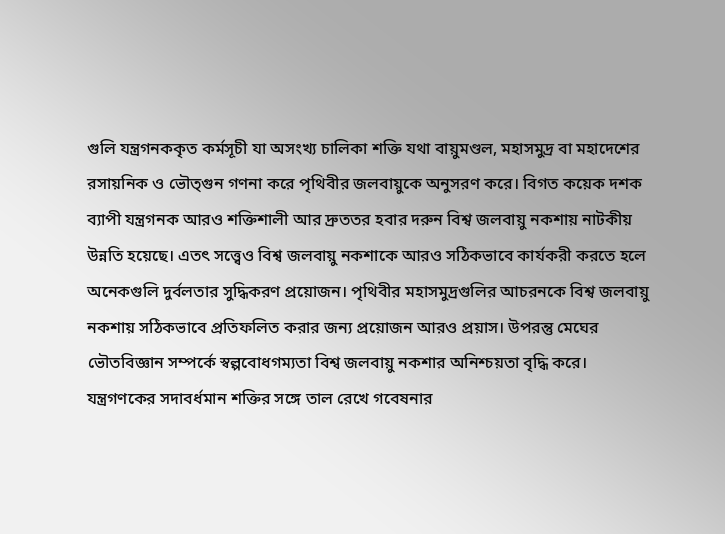গুলি যন্ত্রগনককৃত কর্মসূচী যা অসংখ্য চালিকা শক্তি যথা বায়ুমণ্ডল, মহাসমুদ্র বা মহাদেশের রসায়নিক ও ভৌত্গুন গণনা করে পৃথিবীর জলবায়ুকে অনুসরণ করে। বিগত কয়েক দশক ব্যাপী যন্ত্রগনক আরও শক্তিশালী আর দ্রুততর হবার দরুন বিশ্ব জলবায়ু নকশায় নাটকীয় উন্নতি হয়েছে। এতৎ সত্ত্বেও বিশ্ব জলবায়ু নকশাকে আরও সঠিকভাবে কার্যকরী করতে হলে অনেকগুলি দুর্বলতার সুদ্ধিকরণ প্রয়োজন। পৃথিবীর মহাসমুদ্রগুলির আচরনকে বিশ্ব জলবায়ু নকশায় সঠিকভাবে প্রতিফলিত করার জন্য প্রয়োজন আরও প্রয়াস। উপরন্তু মেঘের ভৌতবিজ্ঞান সম্পর্কে স্বল্পবোধগম্যতা বিশ্ব জলবায়ু নকশার অনিশ্চয়তা বৃদ্ধি করে।
যন্ত্রগণকের সদাবর্ধমান শক্তির সঙ্গে তাল রেখে গবেষনার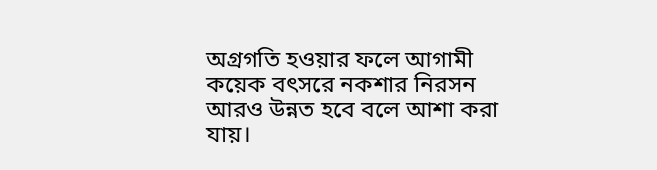অগ্রগতি হওয়ার ফলে আগামী কয়েক বৎসরে নকশার নিরসন আরও উন্নত হবে বলে আশা করা যায়।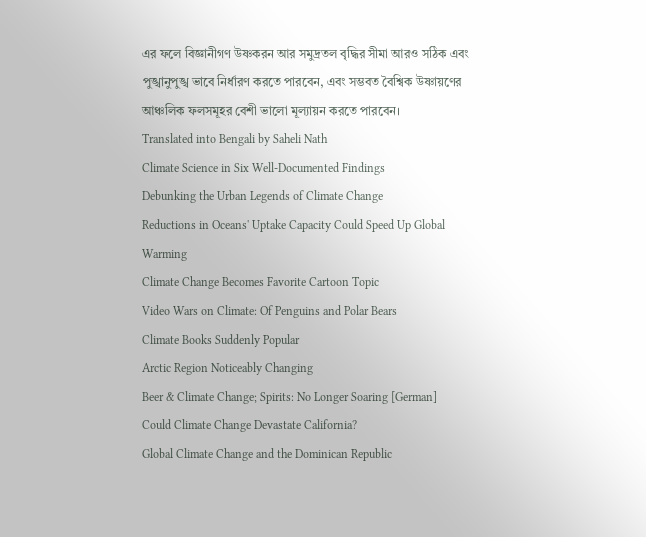এর ফলে বিজ্ঞানীগণ উষ্ণকরন আর সমুদ্রতল বৃদ্ধির সীমা আরও সঠিক এবং পুঙ্খানুপুঙ্খ ভাবে নির্ধারণ করতে পারবেন, এবং সম্ভবত বৈশ্বিক উষ্ণায়ণের আঞ্চলিক ফলসমূহর বেশী ভালো মূল্যায়ন করতে পারবেন।
Translated into Bengali by Saheli Nath
Climate Science in Six Well-Documented Findings
Debunking the Urban Legends of Climate Change
Reductions in Oceans' Uptake Capacity Could Speed Up Global Warming
Climate Change Becomes Favorite Cartoon Topic
Video Wars on Climate: Of Penguins and Polar Bears
Climate Books Suddenly Popular
Arctic Region Noticeably Changing
Beer & Climate Change; Spirits: No Longer Soaring [German]
Could Climate Change Devastate California?
Global Climate Change and the Dominican Republic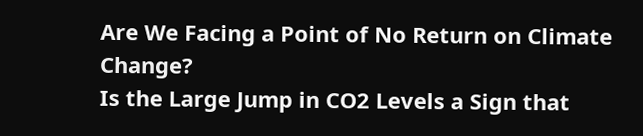Are We Facing a Point of No Return on Climate Change?
Is the Large Jump in CO2 Levels a Sign that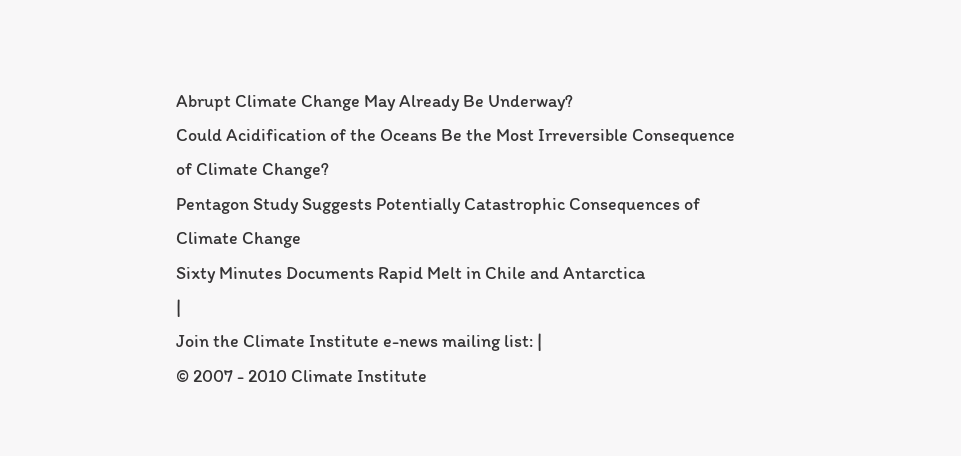Abrupt Climate Change May Already Be Underway?
Could Acidification of the Oceans Be the Most Irreversible Consequence of Climate Change?
Pentagon Study Suggests Potentially Catastrophic Consequences of Climate Change
Sixty Minutes Documents Rapid Melt in Chile and Antarctica
|
Join the Climate Institute e-news mailing list: |
© 2007 - 2010 Climate Institute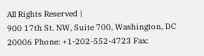All Rights Reserved |
900 17th St. NW, Suite 700, Washington, DC 20006 Phone: +1-202-552-4723 Fax: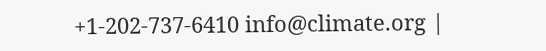+1-202-737-6410 info@climate.org |